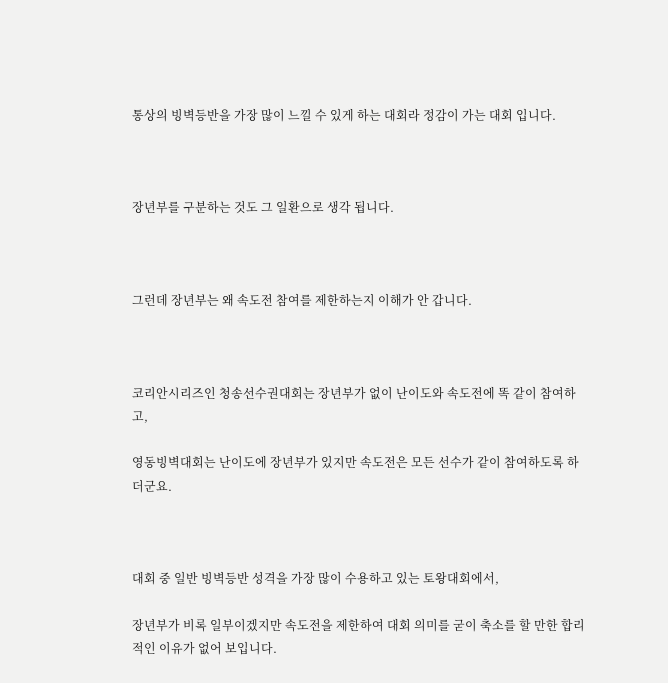통상의 빙벽등반을 가장 많이 느낄 수 있게 하는 대회라 정감이 가는 대회 입니다.



장년부를 구분하는 것도 그 일환으로 생각 됩니다.



그런데 장년부는 왜 속도전 참여를 제한하는지 이해가 안 갑니다.



코리안시리즈인 청송선수권대회는 장년부가 없이 난이도와 속도전에 똑 같이 참여하고,

영동빙벽대회는 난이도에 장년부가 있지만 속도전은 모든 선수가 같이 참여하도록 하더군요.



대회 중 일반 빙벽등반 성격을 가장 많이 수용하고 있는 토왕대회에서,

장년부가 비록 일부이겠지만 속도전을 제한하여 대회 의미를 굳이 축소를 할 만한 합리적인 이유가 없어 보입니다.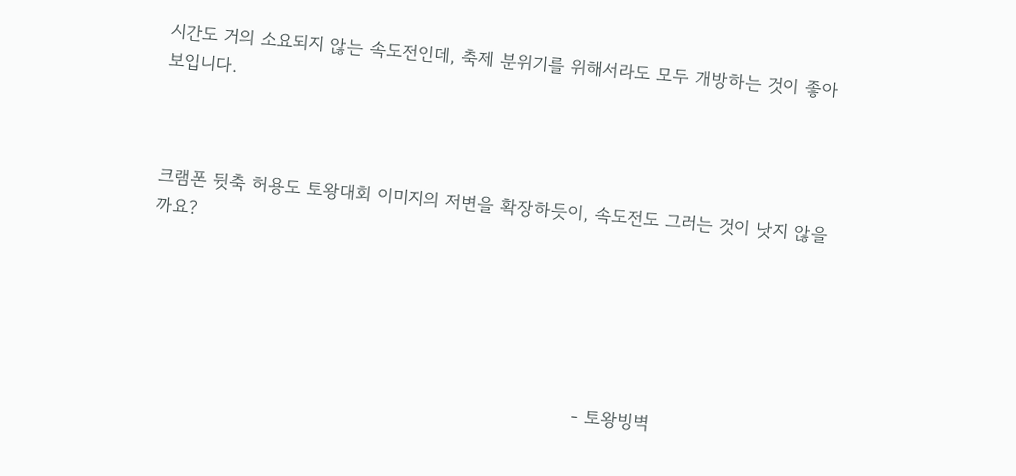시간도 거의 소요되지 않는 속도전인데, 축제 분위기를 위해서라도 모두 개방하는 것이 좋아 보입니다.



크램폰 뒷축 허용도 토왕대회 이미지의 저변을 확장하듯이, 속도전도 그러는 것이 낫지 않을까요?





                                                                        - 토왕빙벽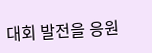대회 발전을 응원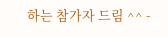하는 참가자 드림 ^^ -